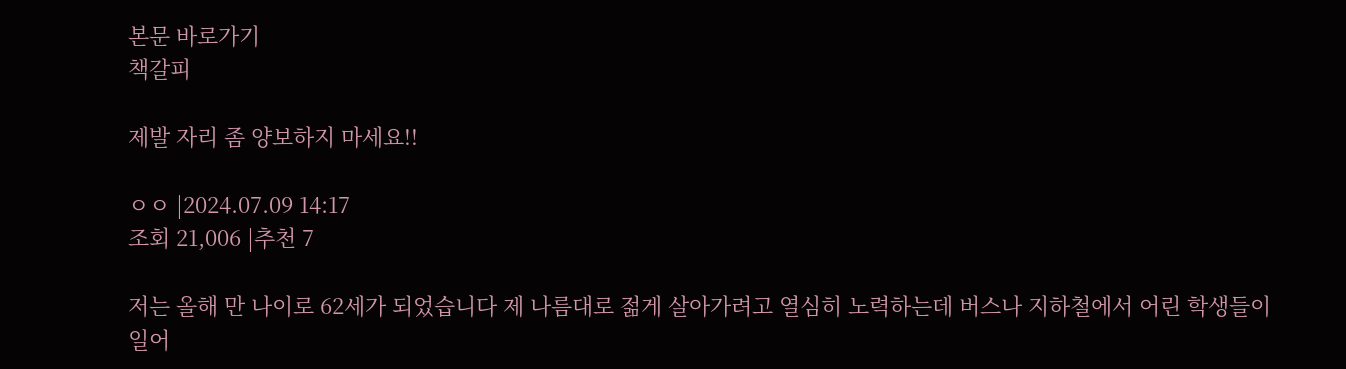본문 바로가기
책갈피

제발 자리 좀 양보하지 마세요!!

ㅇㅇ |2024.07.09 14:17
조회 21,006 |추천 7

저는 올해 만 나이로 62세가 되었습니다 제 나름대로 젊게 살아가려고 열심히 노력하는데 버스나 지하철에서 어린 학생들이 일어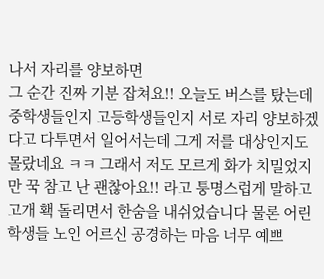나서 자리를 양보하면
그 순간 진짜 기분 잡쳐요!! 오늘도 버스를 탔는데 중학생들인지 고등학생들인지 서로 자리 양보하겠다고 다투면서 일어서는데 그게 저를 대상인지도 몰랐네요 ㅋㅋ 그래서 저도 모르게 화가 치밀었지만 꾹 참고 난 괜찮아요!! 라고 퉁명스럽게 말하고 고개 홱 돌리면서 한숨을 내쉬었습니다 물론 어린학생들 노인 어르신 공경하는 마음 너무 예쁘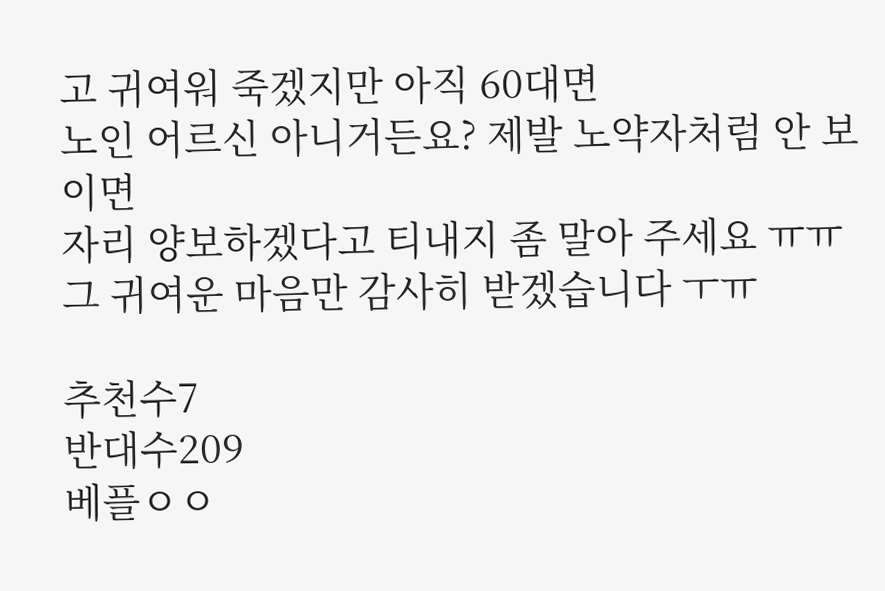고 귀여워 죽겠지만 아직 60대면
노인 어르신 아니거든요? 제발 노약자처럼 안 보이면
자리 양보하겠다고 티내지 좀 말아 주세요 ㅠㅠ
그 귀여운 마음만 감사히 받겠습니다 ㅜㅠ

추천수7
반대수209
베플ㅇㅇ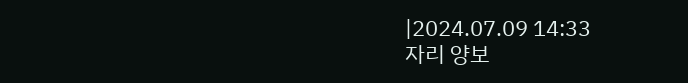|2024.07.09 14:33
자리 양보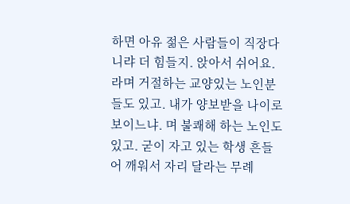하면 아유 젊은 사람들이 직장다니랴 더 힘들지. 앉아서 쉬어요. 라며 거절하는 교양있는 노인분들도 있고. 내가 양보받을 나이로 보이느냐. 며 불쾌해 하는 노인도 있고. 굳이 자고 있는 학생 흔들어 깨워서 자리 달라는 무례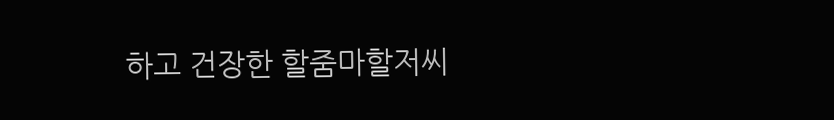하고 건장한 할줌마할저씨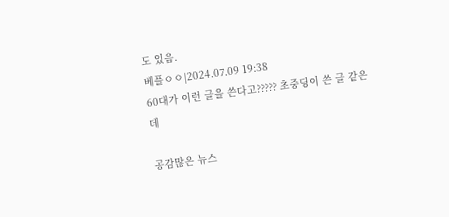도 있음.
베플ㅇㅇ|2024.07.09 19:38
60대가 이런 글을 쓴다고????? 초중딩이 쓴 글 같은데

공감많은 뉴스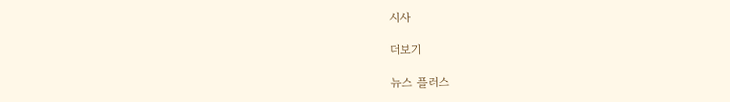시사

더보기

뉴스 플러스